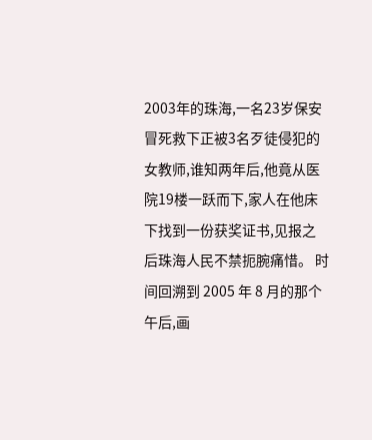2003年的珠海,一名23岁保安冒死救下正被3名歹徒侵犯的女教师,谁知两年后,他竟从医院19楼一跃而下,家人在他床下找到一份获奖证书,见报之后珠海人民不禁扼腕痛惜。 时间回溯到 2005 年 8 月的那个午后,画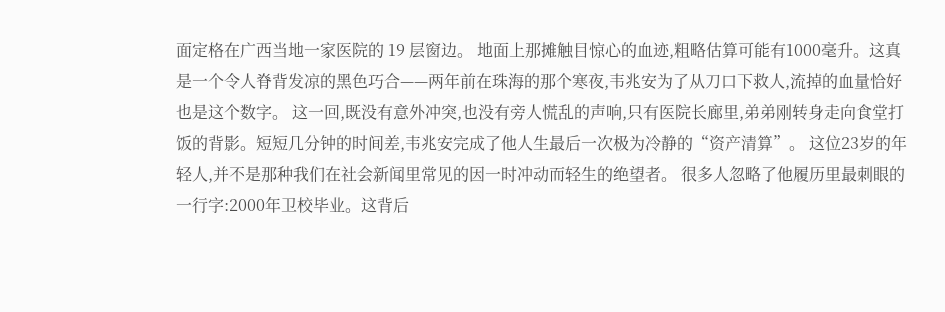面定格在广西当地一家医院的 19 层窗边。 地面上那摊触目惊心的血迹,粗略估算可能有1000毫升。这真是一个令人脊背发凉的黑色巧合——两年前在珠海的那个寒夜,韦兆安为了从刀口下救人,流掉的血量恰好也是这个数字。 这一回,既没有意外冲突,也没有旁人慌乱的声响,只有医院长廊里,弟弟刚转身走向食堂打饭的背影。短短几分钟的时间差,韦兆安完成了他人生最后一次极为冷静的“资产清算”。 这位23岁的年轻人,并不是那种我们在社会新闻里常见的因一时冲动而轻生的绝望者。 很多人忽略了他履历里最刺眼的一行字:2000年卫校毕业。这背后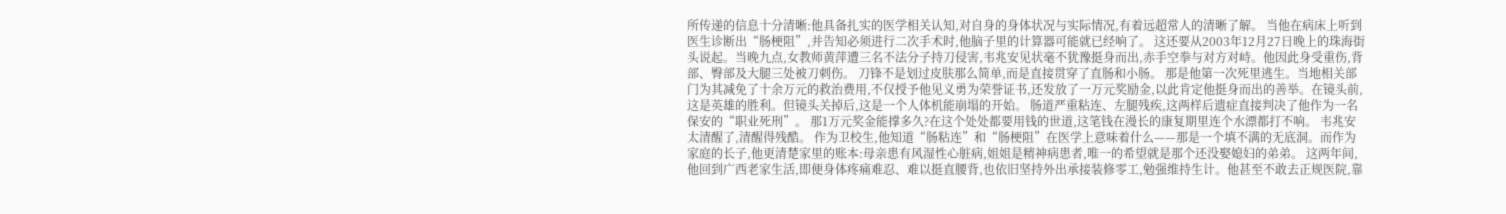所传递的信息十分清晰:他具备扎实的医学相关认知,对自身的身体状况与实际情况,有着远超常人的清晰了解。 当他在病床上听到医生诊断出“肠梗阻”,并告知必须进行二次手术时,他脑子里的计算器可能就已经响了。 这还要从2003年12月27日晚上的珠海街头说起。当晚九点,女教师黄萍遭三名不法分子持刀侵害,韦兆安见状毫不犹豫挺身而出,赤手空拳与对方对峙。他因此身受重伤,背部、臀部及大腿三处被刀刺伤。 刀锋不是划过皮肤那么简单,而是直接贯穿了直肠和小肠。 那是他第一次死里逃生。当地相关部门为其减免了十余万元的救治费用,不仅授予他见义勇为荣誉证书,还发放了一万元奖励金,以此肯定他挺身而出的善举。在镜头前,这是英雄的胜利。但镜头关掉后,这是一个人体机能崩塌的开始。 肠道严重粘连、左腿残疾,这两样后遗症直接判决了他作为一名保安的“职业死刑”。 那1万元奖金能撑多久?在这个处处都要用钱的世道,这笔钱在漫长的康复期里连个水漂都打不响。 韦兆安太清醒了,清醒得残酷。 作为卫校生,他知道“肠粘连”和“肠梗阻”在医学上意味着什么——那是一个填不满的无底洞。而作为家庭的长子,他更清楚家里的账本:母亲患有风湿性心脏病,姐姐是精神病患者,唯一的希望就是那个还没娶媳妇的弟弟。 这两年间,他回到广西老家生活,即便身体疼痛难忍、难以挺直腰背,也依旧坚持外出承接装修零工,勉强维持生计。他甚至不敢去正规医院,靠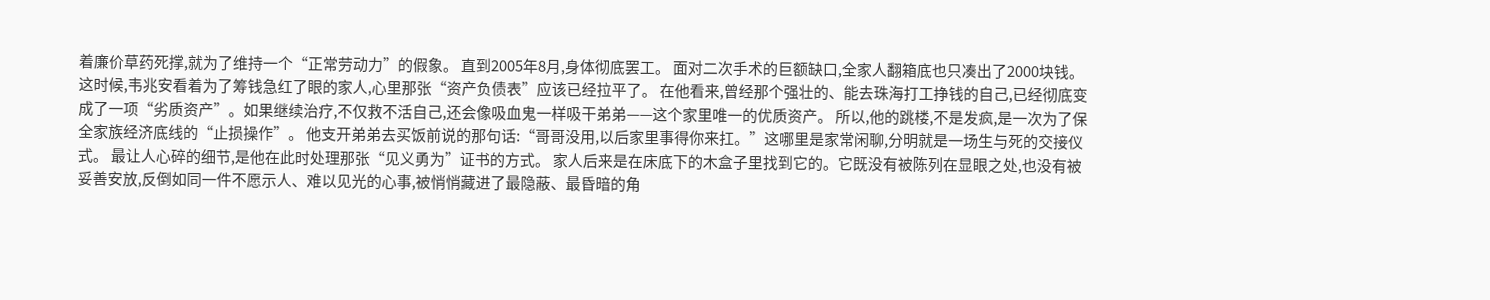着廉价草药死撑,就为了维持一个“正常劳动力”的假象。 直到2005年8月,身体彻底罢工。 面对二次手术的巨额缺口,全家人翻箱底也只凑出了2000块钱。这时候,韦兆安看着为了筹钱急红了眼的家人,心里那张“资产负债表”应该已经拉平了。 在他看来,曾经那个强壮的、能去珠海打工挣钱的自己,已经彻底变成了一项“劣质资产”。如果继续治疗,不仅救不活自己,还会像吸血鬼一样吸干弟弟——这个家里唯一的优质资产。 所以,他的跳楼,不是发疯,是一次为了保全家族经济底线的“止损操作”。 他支开弟弟去买饭前说的那句话:“哥哥没用,以后家里事得你来扛。”这哪里是家常闲聊,分明就是一场生与死的交接仪式。 最让人心碎的细节,是他在此时处理那张“见义勇为”证书的方式。 家人后来是在床底下的木盒子里找到它的。它既没有被陈列在显眼之处,也没有被妥善安放,反倒如同一件不愿示人、难以见光的心事,被悄悄藏进了最隐蔽、最昏暗的角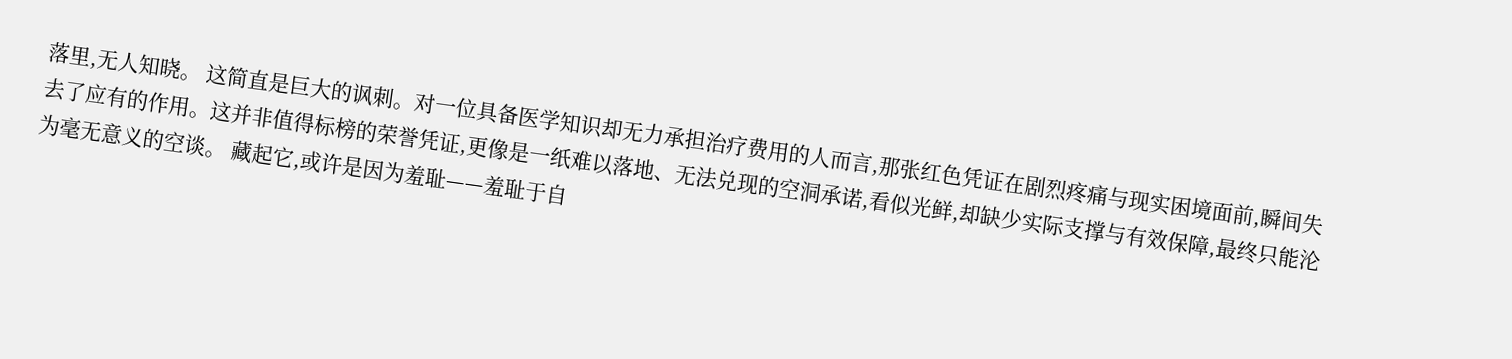落里,无人知晓。 这简直是巨大的讽刺。对一位具备医学知识却无力承担治疗费用的人而言,那张红色凭证在剧烈疼痛与现实困境面前,瞬间失去了应有的作用。这并非值得标榜的荣誉凭证,更像是一纸难以落地、无法兑现的空洞承诺,看似光鲜,却缺少实际支撑与有效保障,最终只能沦为毫无意义的空谈。 藏起它,或许是因为羞耻——羞耻于自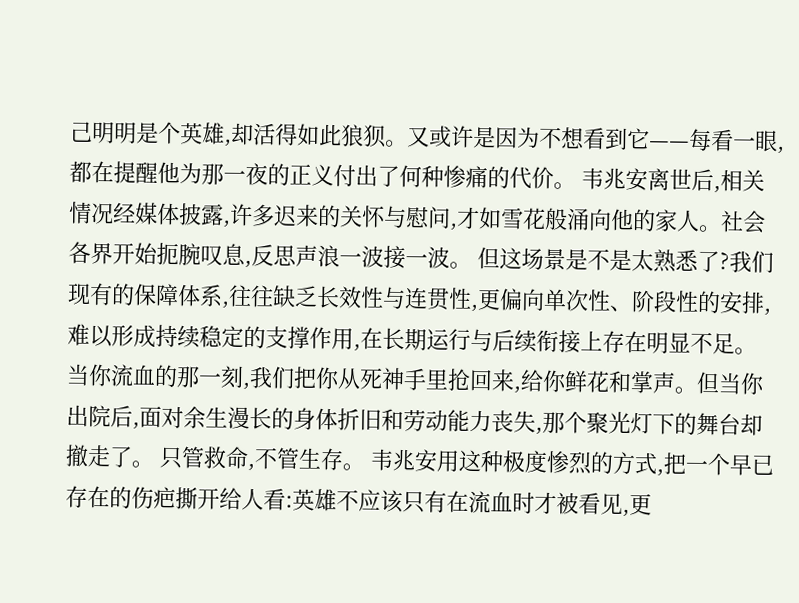己明明是个英雄,却活得如此狼狈。又或许是因为不想看到它——每看一眼,都在提醒他为那一夜的正义付出了何种惨痛的代价。 韦兆安离世后,相关情况经媒体披露,许多迟来的关怀与慰问,才如雪花般涌向他的家人。社会各界开始扼腕叹息,反思声浪一波接一波。 但这场景是不是太熟悉了?我们现有的保障体系,往往缺乏长效性与连贯性,更偏向单次性、阶段性的安排,难以形成持续稳定的支撑作用,在长期运行与后续衔接上存在明显不足。 当你流血的那一刻,我们把你从死神手里抢回来,给你鲜花和掌声。但当你出院后,面对余生漫长的身体折旧和劳动能力丧失,那个聚光灯下的舞台却撤走了。 只管救命,不管生存。 韦兆安用这种极度惨烈的方式,把一个早已存在的伤疤撕开给人看:英雄不应该只有在流血时才被看见,更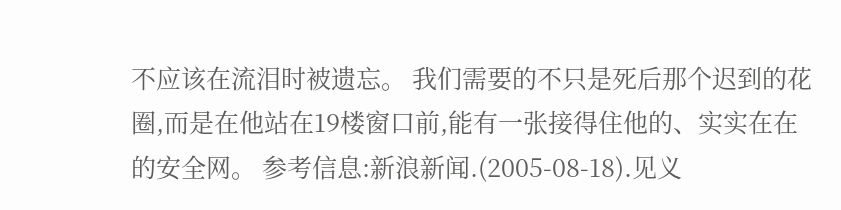不应该在流泪时被遗忘。 我们需要的不只是死后那个迟到的花圈,而是在他站在19楼窗口前,能有一张接得住他的、实实在在的安全网。 参考信息:新浪新闻.(2005-08-18).见义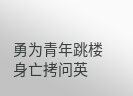勇为青年跳楼身亡拷问英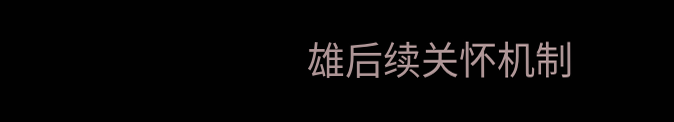雄后续关怀机制